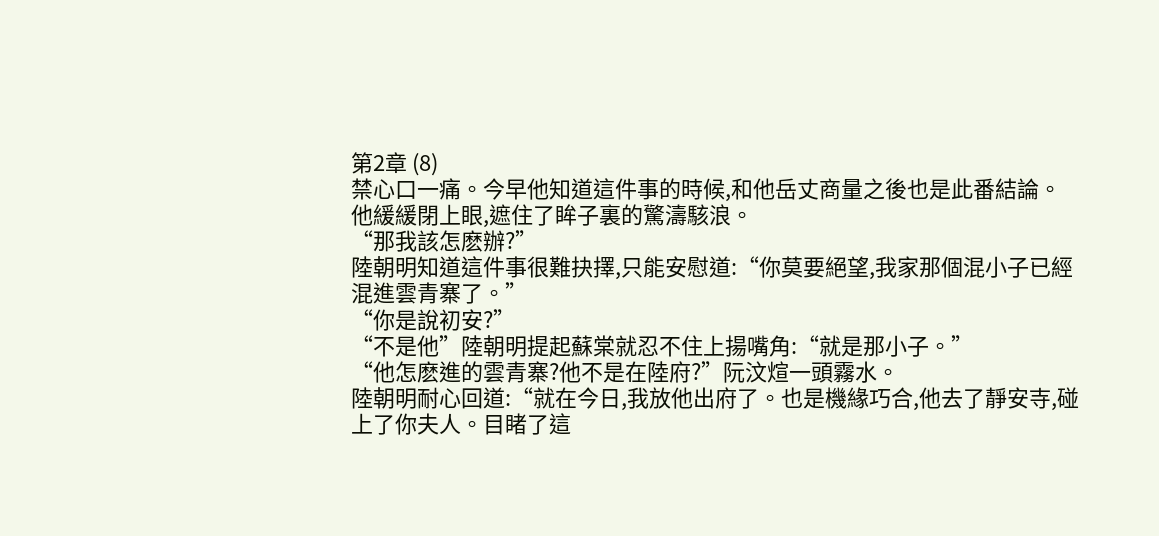第2章 (8)
禁心口一痛。今早他知道這件事的時候,和他岳丈商量之後也是此番結論。
他緩緩閉上眼,遮住了眸子裏的驚濤駭浪。
“那我該怎麽辦?”
陸朝明知道這件事很難抉擇,只能安慰道:“你莫要絕望,我家那個混小子已經混進雲青寨了。”
“你是說初安?”
“不是他”陸朝明提起蘇棠就忍不住上揚嘴角:“就是那小子。”
“他怎麽進的雲青寨?他不是在陸府?”阮汶煊一頭霧水。
陸朝明耐心回道:“就在今日,我放他出府了。也是機緣巧合,他去了靜安寺,碰上了你夫人。目睹了這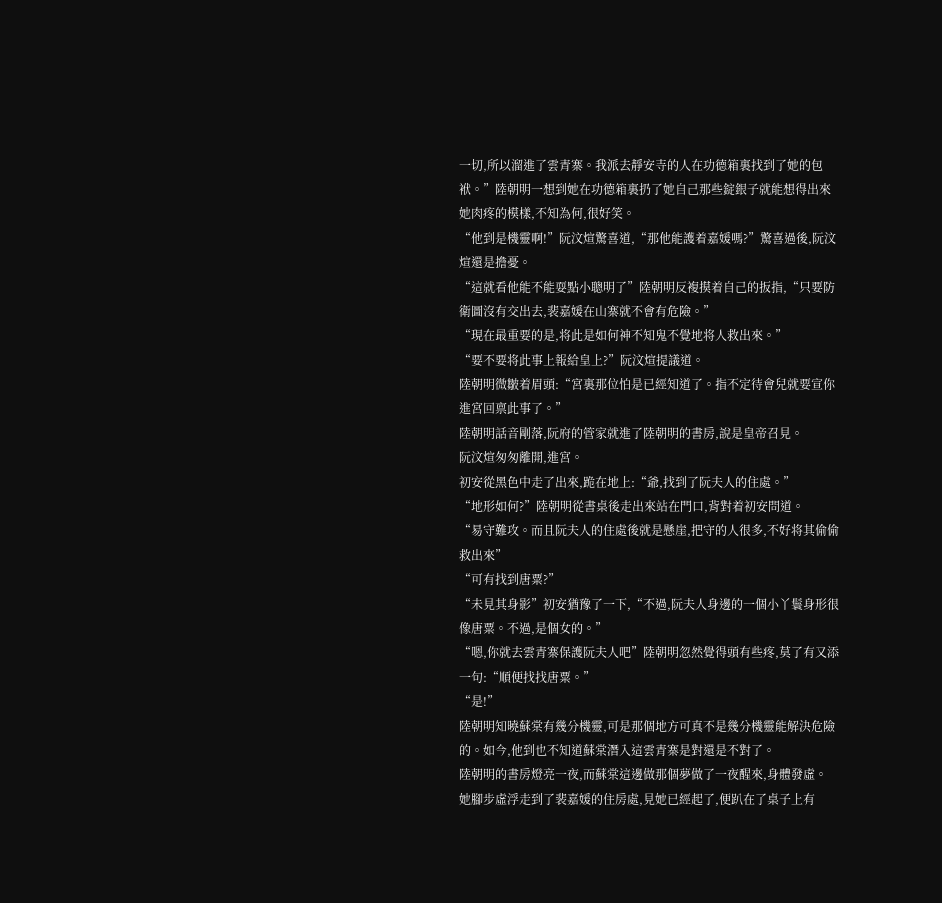一切,所以溜進了雲青寨。我派去靜安寺的人在功德箱裏找到了她的包袱。”陸朝明一想到她在功德箱裏扔了她自己那些錠銀子就能想得出來她肉疼的模樣,不知為何,很好笑。
“他到是機靈啊!”阮汶煊驚喜道,“那他能護着嘉媛嗎?”驚喜過後,阮汶煊還是擔憂。
“這就看他能不能耍點小聰明了”陸朝明反複摸着自己的扳指,“只要防衛圖沒有交出去,裴嘉媛在山寨就不會有危險。”
“現在最重要的是,将此是如何神不知鬼不覺地将人救出來。”
“要不要将此事上報給皇上?”阮汶煊提議道。
陸朝明微皺着眉頭:“宮裏那位怕是已經知道了。指不定待會兒就要宣你進宮回禀此事了。”
陸朝明話音剛落,阮府的管家就進了陸朝明的書房,說是皇帝召見。
阮汶煊匆匆離開,進宮。
初安從黑色中走了出來,跪在地上:“爺,找到了阮夫人的住處。”
“地形如何?”陸朝明從書桌後走出來站在門口,背對着初安問道。
“易守難攻。而且阮夫人的住處後就是懸崖,把守的人很多,不好将其偷偷救出來”
“可有找到唐粟?”
“未見其身影”初安猶豫了一下,“不過,阮夫人身邊的一個小丫鬟身形很像唐粟。不過,是個女的。”
“嗯,你就去雲青寨保護阮夫人吧”陸朝明忽然覺得頭有些疼,莫了有又添一句:“順便找找唐粟。”
“是!”
陸朝明知曉蘇棠有幾分機靈,可是那個地方可真不是幾分機靈能解決危險的。如今,他到也不知道蘇棠潛入這雲青寨是對還是不對了。
陸朝明的書房燈亮一夜,而蘇棠這邊做那個夢做了一夜醒來,身體發虛。
她腳步虛浮走到了裴嘉媛的住房處,見她已經起了,便趴在了桌子上有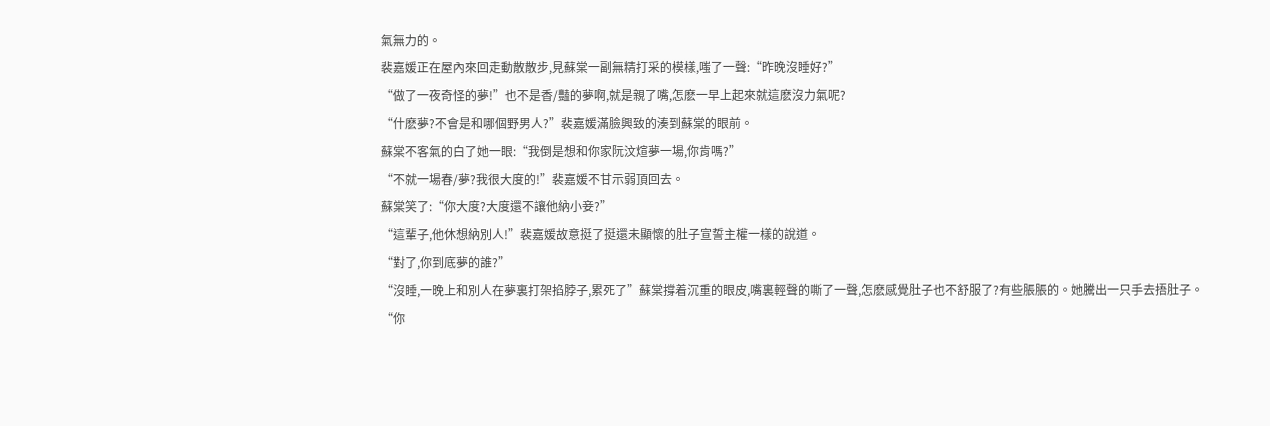氣無力的。
裴嘉媛正在屋內來回走動散散步,見蘇棠一副無精打采的模樣,嗤了一聲:“昨晚沒睡好?”
“做了一夜奇怪的夢!”也不是香/豔的夢啊,就是親了嘴,怎麽一早上起來就這麽沒力氣呢?
“什麽夢?不會是和哪個野男人?”裴嘉媛滿臉興致的湊到蘇棠的眼前。
蘇棠不客氣的白了她一眼:“我倒是想和你家阮汶煊夢一場,你肯嗎?”
“不就一場春/夢?我很大度的!”裴嘉媛不甘示弱頂回去。
蘇棠笑了:“你大度?大度還不讓他納小妾?”
“這輩子,他休想納別人!”裴嘉媛故意挺了挺還未顯懷的肚子宣誓主權一樣的說道。
“對了,你到底夢的誰?”
“沒睡,一晚上和別人在夢裏打架掐脖子,累死了”蘇棠撐着沉重的眼皮,嘴裏輕聲的嘶了一聲,怎麽感覺肚子也不舒服了?有些脹脹的。她騰出一只手去捂肚子。
“你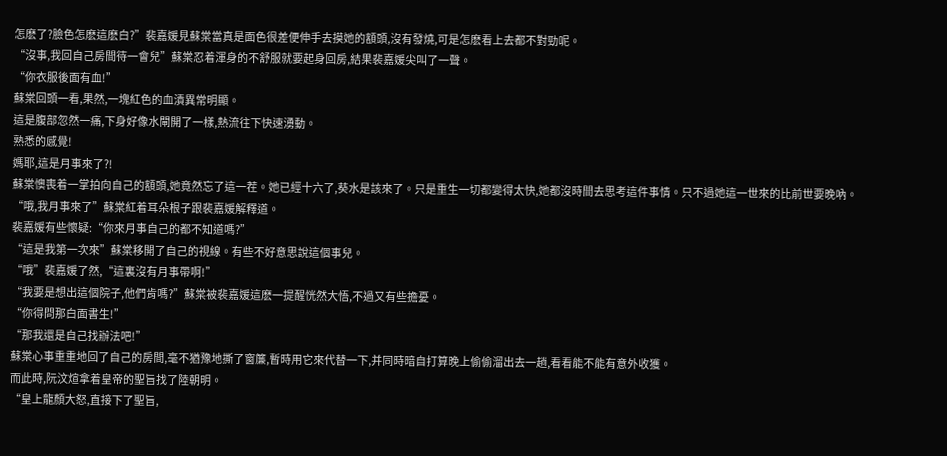怎麽了?臉色怎麽這麽白?”裴嘉媛見蘇棠當真是面色很差便伸手去摸她的額頭,沒有發燒,可是怎麽看上去都不對勁呢。
“沒事,我回自己房間待一會兒”蘇棠忍着渾身的不舒服就要起身回房,結果裴嘉媛尖叫了一聲。
“你衣服後面有血!”
蘇棠回頭一看,果然,一塊紅色的血漬異常明顯。
這是腹部忽然一痛,下身好像水閘開了一樣,熱流往下快速湧動。
熟悉的感覺!
媽耶,這是月事來了?!
蘇棠懊喪着一掌拍向自己的額頭,她竟然忘了這一茬。她已經十六了,葵水是該來了。只是重生一切都變得太快,她都沒時間去思考這件事情。只不過她這一世來的比前世要晚吶。
“哦,我月事來了”蘇棠紅着耳朵根子跟裴嘉媛解釋道。
裴嘉媛有些懷疑:“你來月事自己的都不知道嗎?”
“這是我第一次來”蘇棠移開了自己的視線。有些不好意思說這個事兒。
“哦”裴嘉媛了然,“這裏沒有月事帶啊!”
“我要是想出這個院子,他們肯嗎?”蘇棠被裴嘉媛這麽一提醒恍然大悟,不過又有些擔憂。
“你得問那白面書生!”
“那我還是自己找辦法吧!”
蘇棠心事重重地回了自己的房間,毫不猶豫地撕了窗簾,暫時用它來代替一下,并同時暗自打算晚上偷偷溜出去一趟,看看能不能有意外收獲。
而此時,阮汶煊拿着皇帝的聖旨找了陸朝明。
“皇上龍顏大怒,直接下了聖旨,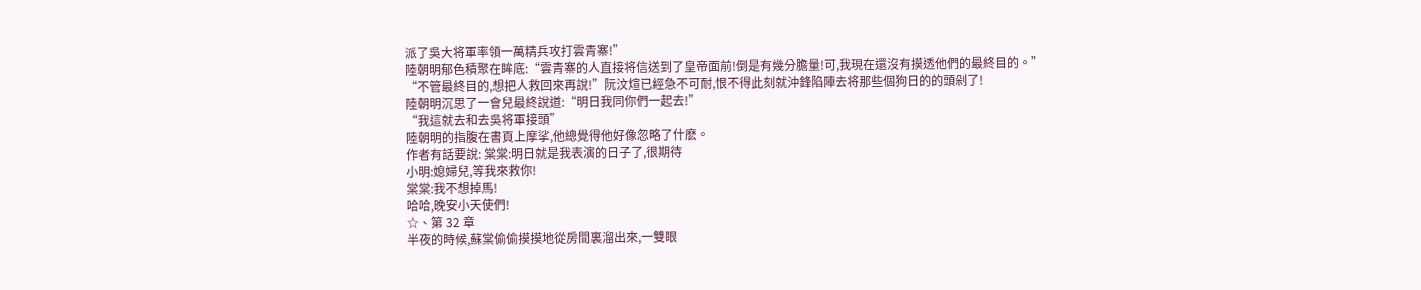派了吳大将軍率領一萬精兵攻打雲青寨!”
陸朝明郁色積聚在眸底:“雲青寨的人直接将信送到了皇帝面前!倒是有幾分膽量!可,我現在還沒有摸透他們的最終目的。”
“不管最終目的,想把人救回來再說!”阮汶煊已經急不可耐,恨不得此刻就沖鋒陷陣去将那些個狗日的的頭剁了!
陸朝明沉思了一會兒最終說道:“明日我同你們一起去!”
“我這就去和去吳将軍接頭”
陸朝明的指腹在書頁上摩挲,他總覺得他好像忽略了什麽。
作者有話要說: 棠棠:明日就是我表演的日子了,很期待
小明:媳婦兒,等我來救你!
棠棠:我不想掉馬!
哈哈,晚安小天使們!
☆、第 32 章
半夜的時候,蘇棠偷偷摸摸地從房間裏溜出來,一雙眼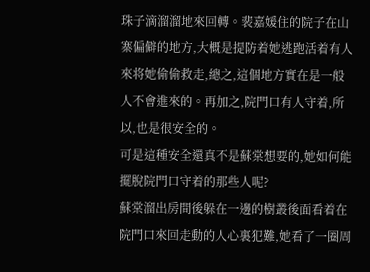珠子滴溜溜地來回轉。裴嘉媛住的院子在山寨偏僻的地方,大概是提防着她逃跑活着有人來将她偷偷救走,總之,這個地方實在是一般人不會進來的。再加之,院門口有人守着,所以,也是很安全的。
可是這種安全還真不是蘇棠想要的,她如何能擺脫院門口守着的那些人呢?
蘇棠溜出房間後躲在一邊的樹叢後面看着在院門口來回走動的人心裏犯難,她看了一圈周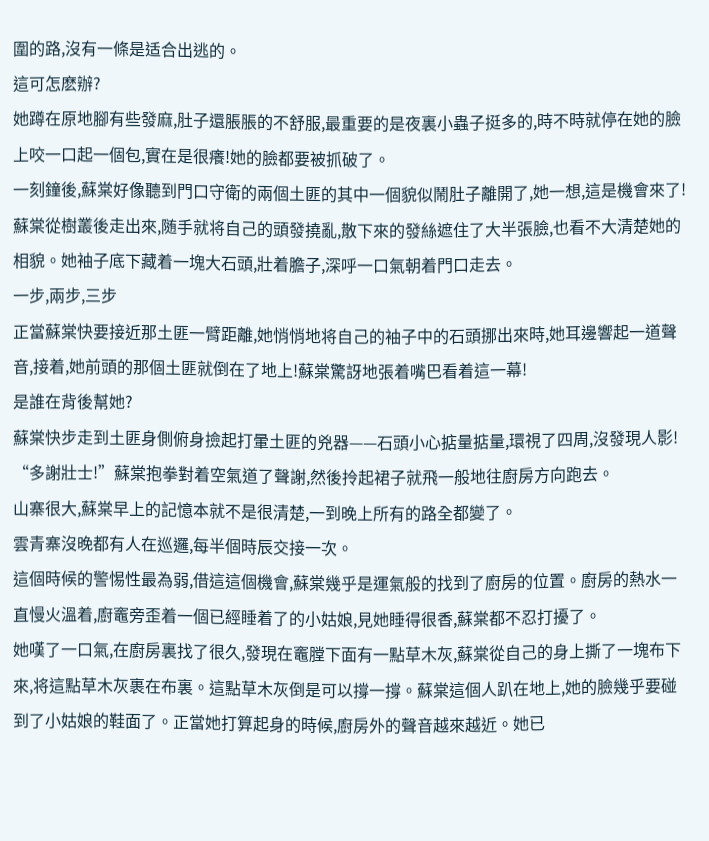圍的路,沒有一條是适合出逃的。
這可怎麽辦?
她蹲在原地腳有些發麻,肚子還脹脹的不舒服,最重要的是夜裏小蟲子挺多的,時不時就停在她的臉上咬一口起一個包,實在是很癢!她的臉都要被抓破了。
一刻鐘後,蘇棠好像聽到門口守衛的兩個土匪的其中一個貌似鬧肚子離開了,她一想,這是機會來了!
蘇棠從樹叢後走出來,随手就将自己的頭發撓亂,散下來的發絲遮住了大半張臉,也看不大清楚她的相貌。她袖子底下藏着一塊大石頭,壯着膽子,深呼一口氣朝着門口走去。
一步,兩步,三步
正當蘇棠快要接近那土匪一臂距離,她悄悄地将自己的袖子中的石頭挪出來時,她耳邊響起一道聲音,接着,她前頭的那個土匪就倒在了地上!蘇棠驚訝地張着嘴巴看着這一幕!
是誰在背後幫她?
蘇棠快步走到土匪身側俯身撿起打暈土匪的兇器——石頭小心掂量掂量,環視了四周,沒發現人影!
“多謝壯士!”蘇棠抱拳對着空氣道了聲謝,然後拎起裙子就飛一般地往廚房方向跑去。
山寨很大,蘇棠早上的記憶本就不是很清楚,一到晚上所有的路全都變了。
雲青寨沒晚都有人在巡邏,每半個時辰交接一次。
這個時候的警惕性最為弱,借這這個機會,蘇棠幾乎是運氣般的找到了廚房的位置。廚房的熱水一直慢火溫着,廚竈旁歪着一個已經睡着了的小姑娘,見她睡得很香,蘇棠都不忍打擾了。
她嘆了一口氣,在廚房裏找了很久,發現在竈膛下面有一點草木灰,蘇棠從自己的身上撕了一塊布下來,将這點草木灰裹在布裏。這點草木灰倒是可以撐一撐。蘇棠這個人趴在地上,她的臉幾乎要碰到了小姑娘的鞋面了。正當她打算起身的時候,廚房外的聲音越來越近。她已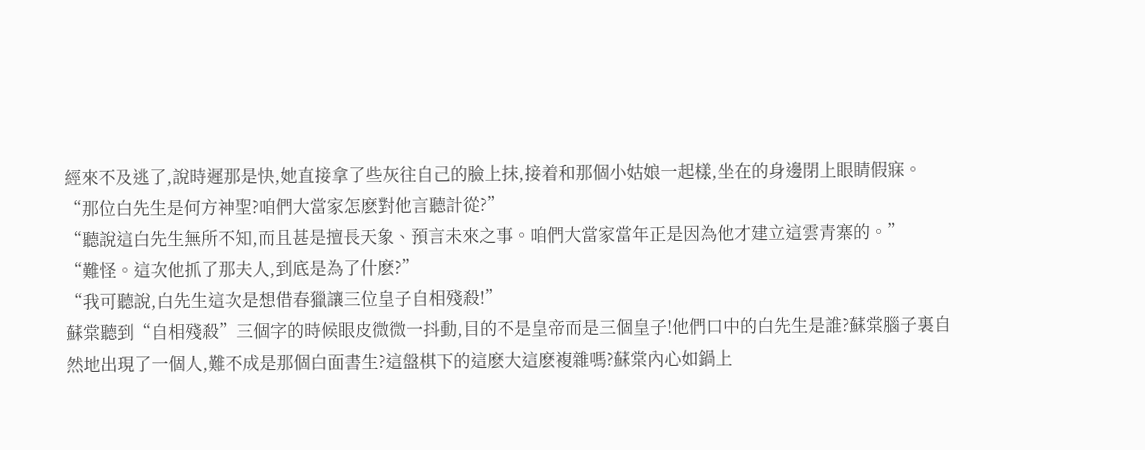經來不及逃了,說時遲那是快,她直接拿了些灰往自己的臉上抹,接着和那個小姑娘一起樣,坐在的身邊閉上眼睛假寐。
“那位白先生是何方神聖?咱們大當家怎麽對他言聽計從?”
“聽說這白先生無所不知,而且甚是擅長天象、預言未來之事。咱們大當家當年正是因為他才建立這雲青寨的。”
“難怪。這次他抓了那夫人,到底是為了什麽?”
“我可聽說,白先生這次是想借春獵讓三位皇子自相殘殺!”
蘇棠聽到“自相殘殺”三個字的時候眼皮微微一抖動,目的不是皇帝而是三個皇子!他們口中的白先生是誰?蘇棠腦子裏自然地出現了一個人,難不成是那個白面書生?這盤棋下的這麽大這麽複雜嗎?蘇棠內心如鍋上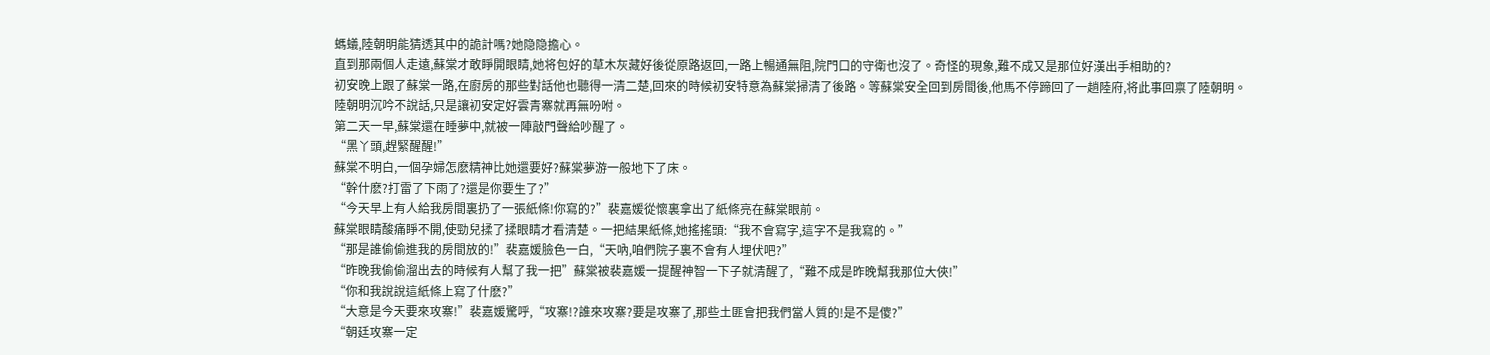螞蟻,陸朝明能猜透其中的詭計嗎?她隐隐擔心。
直到那兩個人走遠,蘇棠才敢睜開眼睛,她将包好的草木灰藏好後從原路返回,一路上暢通無阻,院門口的守衛也沒了。奇怪的現象,難不成又是那位好漢出手相助的?
初安晚上跟了蘇棠一路,在廚房的那些對話他也聽得一清二楚,回來的時候初安特意為蘇棠掃清了後路。等蘇棠安全回到房間後,他馬不停蹄回了一趟陸府,将此事回禀了陸朝明。
陸朝明沉吟不說話,只是讓初安定好雲青寨就再無吩咐。
第二天一早,蘇棠還在睡夢中,就被一陣敲門聲給吵醒了。
“黑丫頭,趕緊醒醒!”
蘇棠不明白,一個孕婦怎麽精神比她還要好?蘇棠夢游一般地下了床。
“幹什麽?打雷了下雨了?還是你要生了?”
“今天早上有人給我房間裏扔了一張紙條!你寫的?”裴嘉媛從懷裏拿出了紙條亮在蘇棠眼前。
蘇棠眼睛酸痛睜不開,使勁兒揉了揉眼睛才看清楚。一把結果紙條,她搖搖頭:“我不會寫字,這字不是我寫的。”
“那是誰偷偷進我的房間放的!”裴嘉媛臉色一白,“天吶,咱們院子裏不會有人埋伏吧?”
“昨晚我偷偷溜出去的時候有人幫了我一把”蘇棠被裴嘉媛一提醒神智一下子就清醒了,“難不成是昨晚幫我那位大俠!”
“你和我說說這紙條上寫了什麽?”
“大意是今天要來攻寨!”裴嘉媛驚呼,“攻寨!?誰來攻寨?要是攻寨了,那些土匪會把我們當人質的!是不是傻?”
“朝廷攻寨一定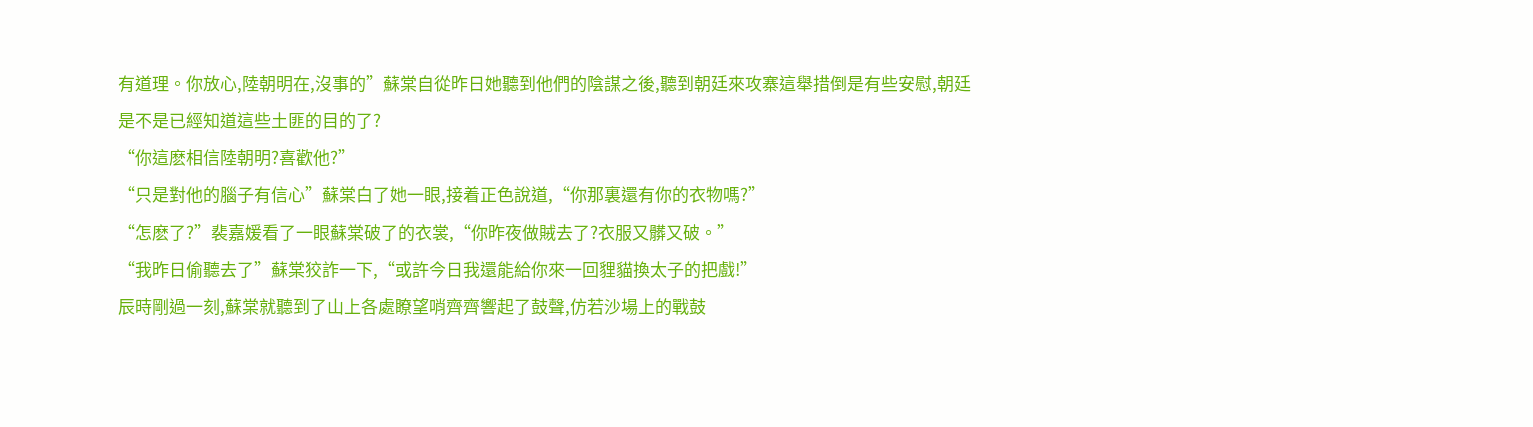有道理。你放心,陸朝明在,沒事的”蘇棠自從昨日她聽到他們的陰謀之後,聽到朝廷來攻寨這舉措倒是有些安慰,朝廷是不是已經知道這些土匪的目的了?
“你這麽相信陸朝明?喜歡他?”
“只是對他的腦子有信心”蘇棠白了她一眼,接着正色說道,“你那裏還有你的衣物嗎?”
“怎麽了?”裴嘉媛看了一眼蘇棠破了的衣裳,“你昨夜做賊去了?衣服又髒又破。”
“我昨日偷聽去了”蘇棠狡詐一下,“或許今日我還能給你來一回貍貓換太子的把戲!”
辰時剛過一刻,蘇棠就聽到了山上各處瞭望哨齊齊響起了鼓聲,仿若沙場上的戰鼓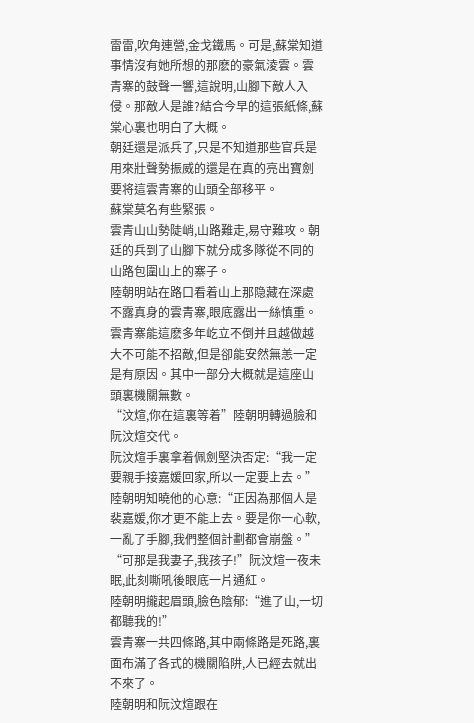雷雷,吹角連營,金戈鐵馬。可是,蘇棠知道事情沒有她所想的那麽的豪氣淩雲。雲青寨的鼓聲一響,這說明,山腳下敵人入侵。那敵人是誰?結合今早的這張紙條,蘇棠心裏也明白了大概。
朝廷還是派兵了,只是不知道那些官兵是用來壯聲勢振威的還是在真的亮出寶劍要将這雲青寨的山頭全部移平。
蘇棠莫名有些緊張。
雲青山山勢陡峭,山路難走,易守難攻。朝廷的兵到了山腳下就分成多隊從不同的山路包圍山上的寨子。
陸朝明站在路口看着山上那隐藏在深處不露真身的雲青寨,眼底露出一絲慎重。雲青寨能這麽多年屹立不倒并且越做越大不可能不招敵,但是卻能安然無恙一定是有原因。其中一部分大概就是這座山頭裏機關無數。
“汶煊,你在這裏等着”陸朝明轉過臉和阮汶煊交代。
阮汶煊手裏拿着佩劍堅決否定:“我一定要親手接嘉媛回家,所以一定要上去。”
陸朝明知曉他的心意:“正因為那個人是裴嘉媛,你才更不能上去。要是你一心軟,一亂了手腳,我們整個計劃都會崩盤。”
“可那是我妻子,我孩子!”阮汶煊一夜未眠,此刻嘶吼後眼底一片通紅。
陸朝明攏起眉頭,臉色陰郁:“進了山,一切都聽我的!”
雲青寨一共四條路,其中兩條路是死路,裏面布滿了各式的機關陷阱,人已經去就出不來了。
陸朝明和阮汶煊跟在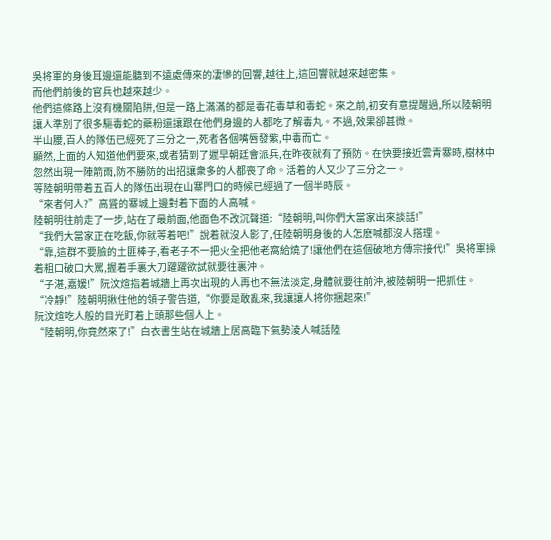吳将軍的身後耳邊還能聽到不遠處傳來的凄慘的回響,越往上,這回響就越來越密集。
而他們前後的官兵也越來越少。
他們這條路上沒有機關陷阱,但是一路上滿滿的都是毒花毒草和毒蛇。來之前,初安有意提醒過,所以陸朝明讓人準別了很多驅毒蛇的藥粉還讓跟在他們身邊的人都吃了解毒丸。不過,效果卻甚微。
半山腰,百人的隊伍已經死了三分之一,死者各個嘴唇發紫,中毒而亡。
顯然,上面的人知道他們要來,或者猜到了遲早朝廷會派兵,在昨夜就有了預防。在快要接近雲青寨時,樹林中忽然出現一陣箭雨,防不勝防的出招讓衆多的人都喪了命。活着的人又少了三分之一。
等陸朝明帶着五百人的隊伍出現在山寨門口的時候已經過了一個半時辰。
“來者何人?”高聳的寨城上邊對着下面的人高喊。
陸朝明往前走了一步,站在了最前面,他面色不改沉聲道:“陸朝明,叫你們大當家出來談話!”
“我們大當家正在吃飯,你就等着吧!”說着就沒人影了,任陸朝明身後的人怎麽喊都沒人搭理。
“靠,這群不要臉的土匪棒子,看老子不一把火全把他老窩給燒了!讓他們在這個破地方傳宗接代!”吳将軍操着粗口破口大罵,握着手裏大刀躍躍欲試就要往裏沖。
“子湛,嘉媛!”阮汶煊指着城牆上再次出現的人再也不無法淡定,身體就要往前沖,被陸朝明一把抓住。
“冷靜!”陸朝明揪住他的領子警告道,“你要是敢亂來,我讓讓人将你捆起來!”
阮汶煊吃人般的目光盯着上頭那些個人上。
“陸朝明,你竟然來了!”白衣書生站在城牆上居高臨下氣勢淩人喊話陸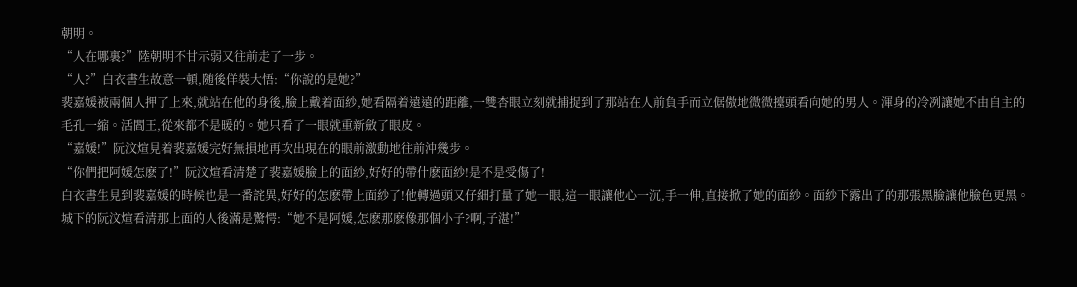朝明。
“人在哪裏?”陸朝明不甘示弱又往前走了一步。
“人?”白衣書生故意一頓,随後佯裝大悟:“你說的是她?”
裴嘉媛被兩個人押了上來,就站在他的身後,臉上戴着面紗,她看隔着遠遠的距離,一雙杏眼立刻就捕捉到了那站在人前負手而立倨傲地微微擡頭看向她的男人。渾身的冷冽讓她不由自主的毛孔一縮。活閻王,從來都不是暖的。她只看了一眼就重新斂了眼皮。
“嘉媛!”阮汶煊見着裴嘉媛完好無損地再次出現在的眼前激動地往前沖幾步。
“你們把阿媛怎麽了!”阮汶煊看清楚了裴嘉媛臉上的面紗,好好的帶什麽面紗!是不是受傷了!
白衣書生見到裴嘉媛的時候也是一番詫異,好好的怎麽帶上面紗了!他轉過頭又仔細打量了她一眼,這一眼讓他心一沉,手一伸,直接掀了她的面紗。面紗下露出了的那張黑臉讓他臉色更黑。
城下的阮汶煊看清那上面的人後滿是驚愕:“她不是阿媛,怎麽那麽像那個小子?啊,子湛!”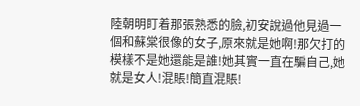陸朝明盯着那張熟悉的臉,初安說過他見過一個和蘇棠很像的女子,原來就是她啊!那欠打的模樣不是她還能是誰!她其實一直在騙自己,她就是女人!混賬!簡直混賬!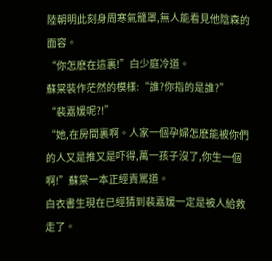陸朝明此刻身周寒氣籠罩,無人能看見他陰森的面容。
“你怎麽在這裏!”白少庭冷道。
蘇棠裝作茫然的模樣:“誰?你指的是誰?”
“裴嘉媛呢?!”
“她,在房間裏啊。人家一個孕婦怎麽能被你們的人又是推又是吓得,萬一孩子沒了,你生一個啊!”蘇棠一本正經責罵道。
白衣書生現在已經猜到裴嘉媛一定是被人給救走了。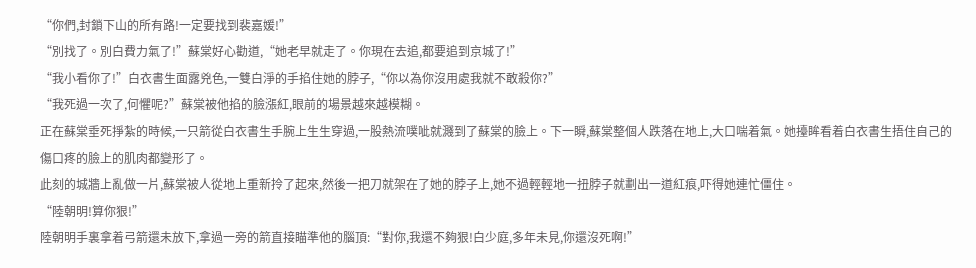“你們,封鎖下山的所有路!一定要找到裴嘉媛!”
“別找了。別白費力氣了!”蘇棠好心勸道,“她老早就走了。你現在去追,都要追到京城了!”
“我小看你了!”白衣書生面露兇色,一雙白淨的手掐住她的脖子,“你以為你沒用處我就不敢殺你?”
“我死過一次了,何懼呢?”蘇棠被他掐的臉漲紅,眼前的場景越來越模糊。
正在蘇棠垂死掙紮的時候,一只箭從白衣書生手腕上生生穿過,一股熱流噗呲就濺到了蘇棠的臉上。下一瞬,蘇棠整個人跌落在地上,大口喘着氣。她擡眸看着白衣書生捂住自己的傷口疼的臉上的肌肉都變形了。
此刻的城牆上亂做一片,蘇棠被人從地上重新拎了起來,然後一把刀就架在了她的脖子上,她不過輕輕地一扭脖子就劃出一道紅痕,吓得她連忙僵住。
“陸朝明!算你狠!”
陸朝明手裏拿着弓箭還未放下,拿過一旁的箭直接瞄準他的腦頂:“對你,我還不夠狠!白少庭,多年未見,你還沒死啊!”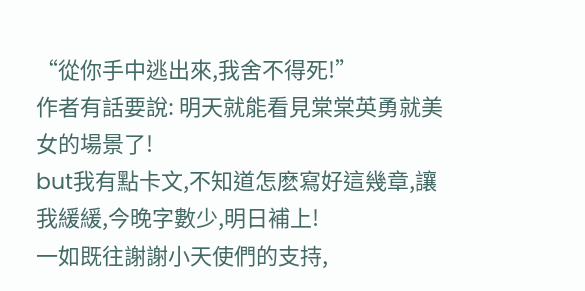“從你手中逃出來,我舍不得死!”
作者有話要說: 明天就能看見棠棠英勇就美女的場景了!
but我有點卡文,不知道怎麽寫好這幾章,讓我緩緩,今晚字數少,明日補上!
一如既往謝謝小天使們的支持,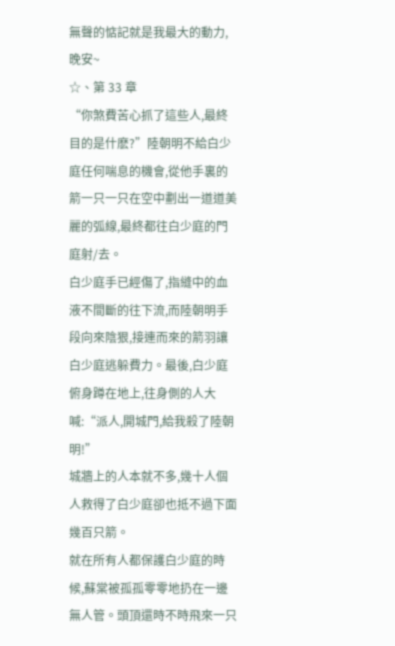無聲的惦記就是我最大的動力,晚安~
☆、第 33 章
“你煞費苦心抓了這些人,最終目的是什麽?”陸朝明不給白少庭任何喘息的機會,從他手裏的箭一只一只在空中劃出一道道美麗的弧線,最終都往白少庭的門庭射/去。
白少庭手已經傷了,指縫中的血液不間斷的往下流,而陸朝明手段向來陰狠,接連而來的箭羽讓白少庭逃躲費力。最後,白少庭俯身蹲在地上,往身側的人大喊:“派人,開城門,給我殺了陸朝明!”
城牆上的人本就不多,幾十人個人救得了白少庭卻也抵不過下面幾百只箭。
就在所有人都保護白少庭的時候,蘇棠被孤孤零零地扔在一邊無人管。頭頂還時不時飛來一只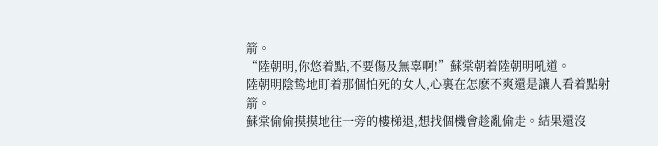箭。
“陸朝明,你悠着點,不要傷及無辜啊!”蘇棠朝着陸朝明吼道。
陸朝明陰鸷地盯着那個怕死的女人,心裏在怎麽不爽還是讓人看着點射箭。
蘇棠偷偷摸摸地往一旁的樓梯退,想找個機會趁亂偷走。結果還沒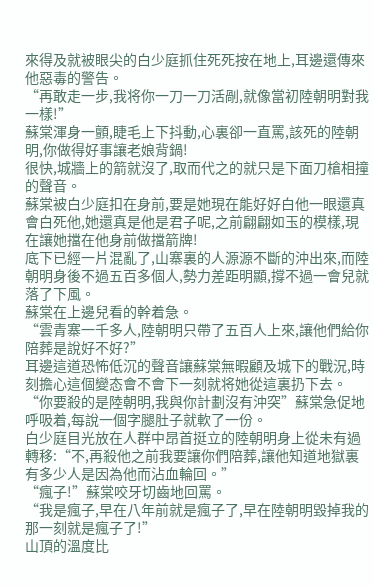來得及就被眼尖的白少庭抓住死死按在地上,耳邊還傳來他惡毒的警告。
“再敢走一步,我将你一刀一刀活剮,就像當初陸朝明對我一樣!”
蘇棠渾身一顫,睫毛上下抖動,心裏卻一直罵,該死的陸朝明,你做得好事讓老娘背鍋!
很快,城牆上的箭就沒了,取而代之的就只是下面刀槍相撞的聲音。
蘇棠被白少庭扣在身前,要是她現在能好好白他一眼還真會白死他,她還真是他是君子呢,之前翩翩如玉的模樣,現在讓她擋在他身前做擋箭牌!
底下已經一片混亂了,山寨裏的人源源不斷的沖出來,而陸朝明身後不過五百多個人,勢力差距明顯,撐不過一會兒就落了下風。
蘇棠在上邊兒看的幹着急。
“雲青寨一千多人,陸朝明只帶了五百人上來,讓他們給你陪葬是說好不好?”
耳邊這道恐怖低沉的聲音讓蘇棠無暇顧及城下的戰況,時刻擔心這個變态會不會下一刻就将她從這裏扔下去。
“你要殺的是陸朝明,我與你計劃沒有沖突”蘇棠急促地呼吸着,每說一個字腿肚子就軟了一份。
白少庭目光放在人群中昂首挺立的陸朝明身上從未有過轉移:“不,再殺他之前我要讓你們陪葬,讓他知道地獄裏有多少人是因為他而沾血輪回。”
“瘋子!”蘇棠咬牙切齒地回罵。
“我是瘋子,早在八年前就是瘋子了,早在陸朝明毀掉我的那一刻就是瘋子了!”
山頂的溫度比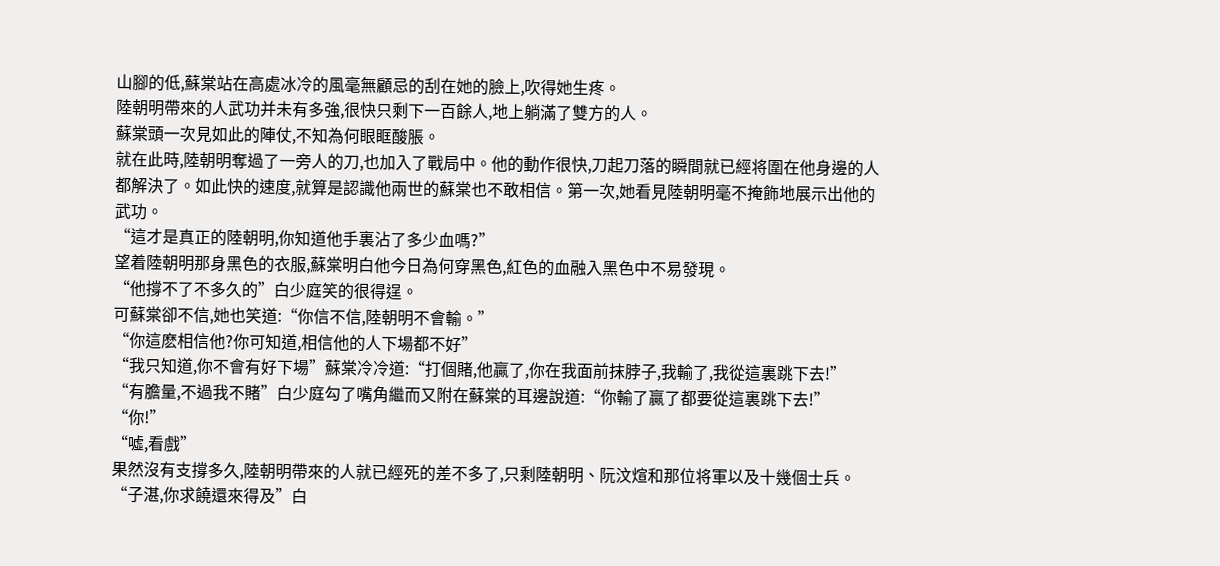山腳的低,蘇棠站在高處冰冷的風毫無顧忌的刮在她的臉上,吹得她生疼。
陸朝明帶來的人武功并未有多強,很快只剩下一百餘人,地上躺滿了雙方的人。
蘇棠頭一次見如此的陣仗,不知為何眼眶酸脹。
就在此時,陸朝明奪過了一旁人的刀,也加入了戰局中。他的動作很快,刀起刀落的瞬間就已經将圍在他身邊的人都解決了。如此快的速度,就算是認識他兩世的蘇棠也不敢相信。第一次,她看見陸朝明毫不掩飾地展示出他的武功。
“這才是真正的陸朝明,你知道他手裏沾了多少血嗎?”
望着陸朝明那身黑色的衣服,蘇棠明白他今日為何穿黑色,紅色的血融入黑色中不易發現。
“他撐不了不多久的”白少庭笑的很得逞。
可蘇棠卻不信,她也笑道:“你信不信,陸朝明不會輸。”
“你這麽相信他?你可知道,相信他的人下場都不好”
“我只知道,你不會有好下場”蘇棠冷冷道:“打個賭,他贏了,你在我面前抹脖子,我輸了,我從這裏跳下去!”
“有膽量,不過我不賭”白少庭勾了嘴角繼而又附在蘇棠的耳邊說道:“你輸了贏了都要從這裏跳下去!”
“你!”
“噓,看戲”
果然沒有支撐多久,陸朝明帶來的人就已經死的差不多了,只剩陸朝明、阮汶煊和那位将軍以及十幾個士兵。
“子湛,你求饒還來得及”白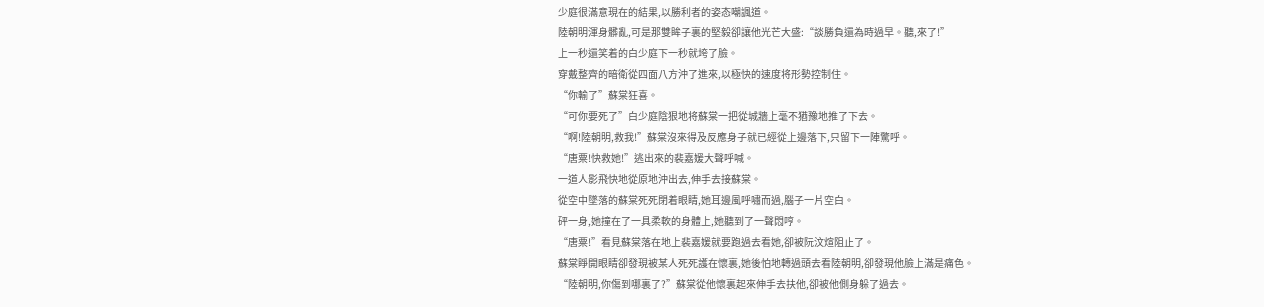少庭很滿意現在的結果,以勝利者的姿态嘲諷道。
陸朝明渾身髒亂,可是那雙眸子裏的堅毅卻讓他光芒大盛:“談勝負還為時過早。聽,來了!”
上一秒還笑着的白少庭下一秒就垮了臉。
穿戴整齊的暗衛從四面八方沖了進來,以極快的速度将形勢控制住。
“你輸了”蘇棠狂喜。
“可你要死了”白少庭陰狠地将蘇棠一把從城牆上毫不猶豫地推了下去。
“啊!陸朝明,救我!”蘇棠沒來得及反應身子就已經從上邊落下,只留下一陣驚呼。
“唐粟!快救她!”逃出來的裴嘉媛大聲呼喊。
一道人影飛快地從原地沖出去,伸手去接蘇棠。
從空中墜落的蘇棠死死閉着眼睛,她耳邊風呼嘯而過,腦子一片空白。
砰一身,她撞在了一具柔軟的身體上,她聽到了一聲悶哼。
“唐粟!”看見蘇棠落在地上裴嘉媛就要跑過去看她,卻被阮汶煊阻止了。
蘇棠睜開眼睛卻發現被某人死死護在懷裏,她後怕地轉過頭去看陸朝明,卻發現他臉上滿是痛色。
“陸朝明,你傷到哪裏了?”蘇棠從他懷裏起來伸手去扶他,卻被他側身躲了過去。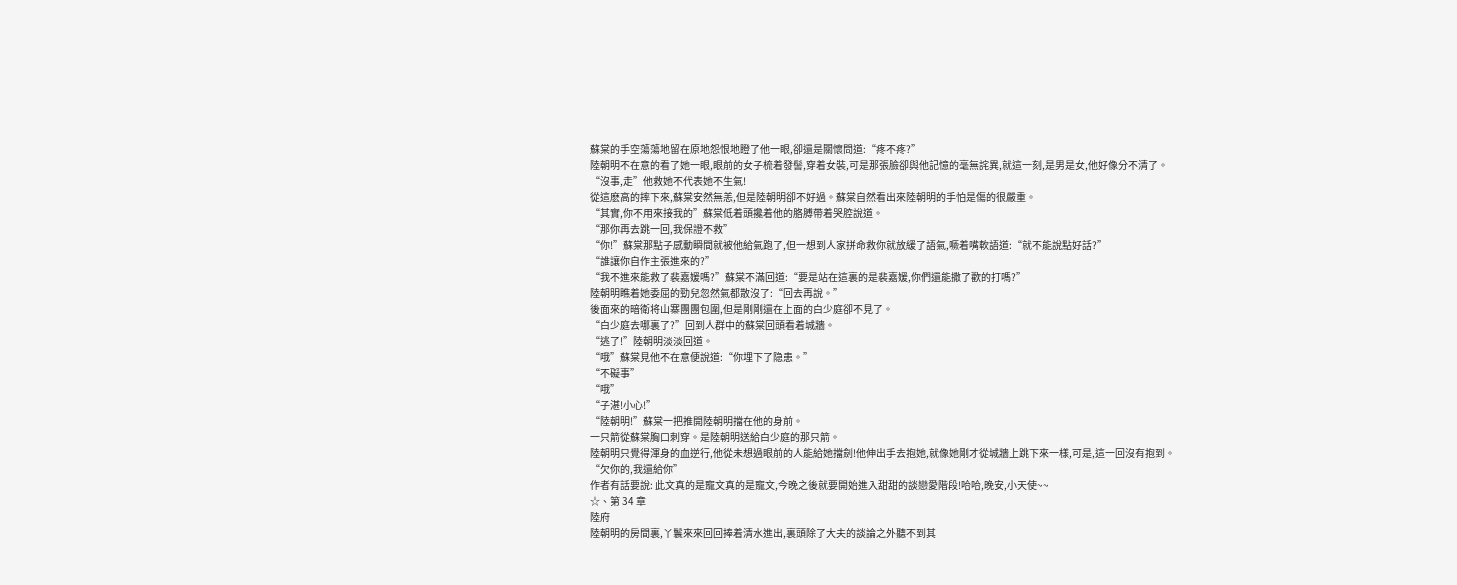蘇棠的手空蕩蕩地留在原地怨恨地瞪了他一眼,卻還是關懷問道:“疼不疼?”
陸朝明不在意的看了她一眼,眼前的女子梳着發髻,穿着女裝,可是那張臉卻與他記憶的毫無詫異,就這一刻,是男是女,他好像分不清了。
“沒事,走”他救她不代表她不生氣!
從這麽高的摔下來,蘇棠安然無恙,但是陸朝明卻不好過。蘇棠自然看出來陸朝明的手怕是傷的很嚴重。
“其實,你不用來接我的”蘇棠低着頭攙着他的胳膊帶着哭腔說道。
“那你再去跳一回,我保證不救”
“你!”蘇棠那點子感動瞬間就被他給氣跑了,但一想到人家拼命救你就放緩了語氣,噘着嘴軟語道:“就不能說點好話?”
“誰讓你自作主張進來的?”
“我不進來能救了裴嘉媛嗎?”蘇棠不滿回道:“要是站在這裏的是裴嘉媛,你們還能撒了歡的打嗎?”
陸朝明瞧着她委屈的勁兒忽然氣都散沒了:“回去再說。”
後面來的暗衛将山寨團團包圍,但是剛剛還在上面的白少庭卻不見了。
“白少庭去哪裏了?”回到人群中的蘇棠回頭看着城牆。
“逃了!”陸朝明淡淡回道。
“哦”蘇棠見他不在意便說道:“你埋下了隐患。”
“不礙事”
“哦”
“子湛!小心!”
“陸朝明!”蘇棠一把推開陸朝明擋在他的身前。
一只箭從蘇棠胸口刺穿。是陸朝明送給白少庭的那只箭。
陸朝明只覺得渾身的血逆行,他從未想過眼前的人能給她擋劍!他伸出手去抱她,就像她剛才從城牆上跳下來一樣,可是,這一回沒有抱到。
“欠你的,我還給你”
作者有話要說: 此文真的是寵文真的是寵文,今晚之後就要開始進入甜甜的談戀愛階段!哈哈,晚安,小天使~~
☆、第 34 章
陸府
陸朝明的房間裏,丫鬟來來回回捧着清水進出,裏頭除了大夫的談論之外聽不到其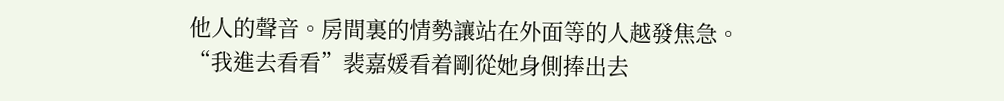他人的聲音。房間裏的情勢讓站在外面等的人越發焦急。
“我進去看看”裴嘉媛看着剛從她身側捧出去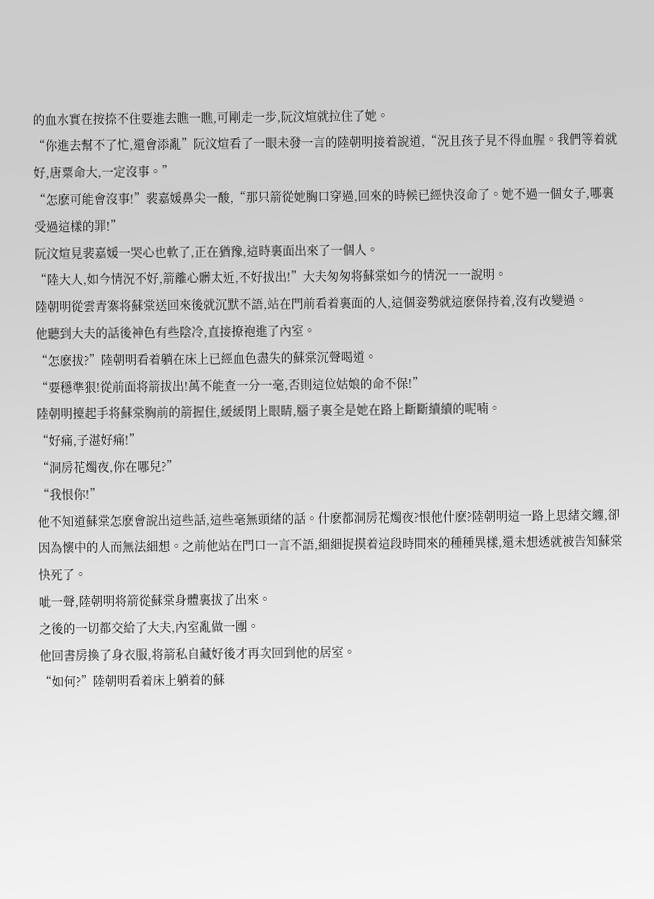的血水實在按捺不住要進去瞧一瞧,可剛走一步,阮汶煊就拉住了她。
“你進去幫不了忙,還會添亂”阮汶煊看了一眼未發一言的陸朝明接着說道,“況且孩子見不得血腥。我們等着就好,唐粟命大,一定沒事。”
“怎麽可能會沒事!”裴嘉媛鼻尖一酸,“那只箭從她胸口穿過,回來的時候已經快沒命了。她不過一個女子,哪裏受過這樣的罪!”
阮汶煊見裴嘉媛一哭心也軟了,正在猶豫,這時裏面出來了一個人。
“陸大人,如今情況不好,箭離心髒太近,不好拔出!”大夫匆匆将蘇棠如今的情況一一說明。
陸朝明從雲青寨将蘇棠送回來後就沉默不語,站在門前看着裏面的人,這個姿勢就這麽保持着,沒有改變過。
他聽到大夫的話後神色有些陰冷,直接撩袍進了內室。
“怎麽拔?”陸朝明看着躺在床上已經血色盡失的蘇棠沉聲喝道。
“要穩準狠!從前面将箭拔出!萬不能查一分一毫,否則這位姑娘的命不保!”
陸朝明擡起手将蘇棠胸前的箭握住,緩緩閉上眼睛,腦子裏全是她在路上斷斷續續的呢喃。
“好痛,子湛好痛!”
“洞房花燭夜,你在哪兒?”
“我恨你!”
他不知道蘇棠怎麽會說出這些話,這些毫無頭緒的話。什麽都洞房花燭夜?恨他什麽?陸朝明這一路上思緒交纏,卻因為懷中的人而無法細想。之前他站在門口一言不語,細細捉摸着這段時間來的種種異樣,還未想透就被告知蘇棠快死了。
呲一聲,陸朝明将箭從蘇棠身體裏拔了出來。
之後的一切都交給了大夫,內室亂做一團。
他回書房換了身衣服,将箭私自藏好後才再次回到他的居室。
“如何?”陸朝明看着床上躺着的蘇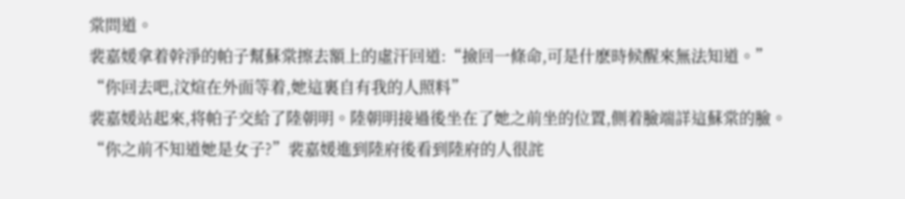棠問道。
裴嘉媛拿着幹淨的帕子幫蘇棠擦去額上的虛汗回道:“撿回一條命,可是什麽時候醒來無法知道。”
“你回去吧,汶煊在外面等着,她這裏自有我的人照料”
裴嘉媛站起來,将帕子交給了陸朝明。陸朝明接過後坐在了她之前坐的位置,側着臉端詳這蘇棠的臉。
“你之前不知道她是女子?”裴嘉媛進到陸府後看到陸府的人很詫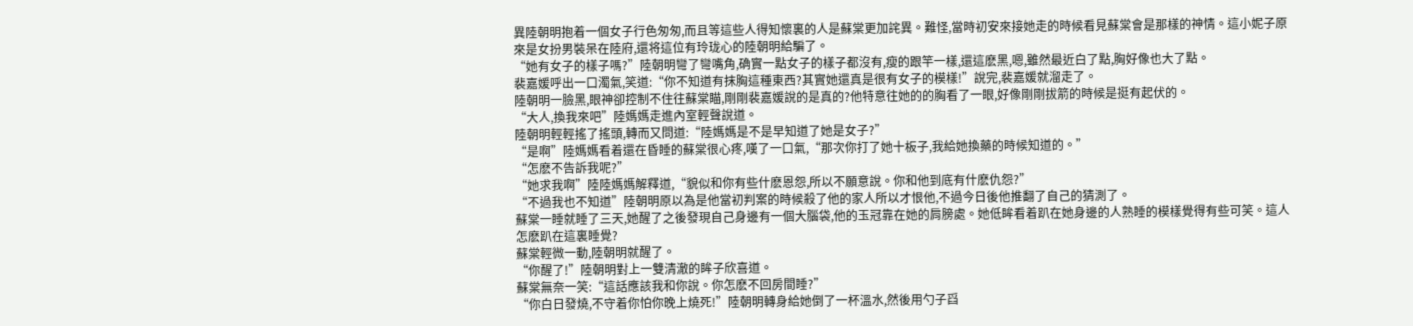異陸朝明抱着一個女子行色匆匆,而且等這些人得知懷裏的人是蘇棠更加詫異。難怪,當時初安來接她走的時候看見蘇棠會是那樣的神情。這小妮子原來是女扮男裝呆在陸府,還将這位有玲珑心的陸朝明給騙了。
“她有女子的樣子嗎?”陸朝明彎了彎嘴角,确實一點女子的樣子都沒有,瘦的跟竿一樣,還這麽黑,嗯,雖然最近白了點,胸好像也大了點。
裴嘉媛呼出一口濁氣,笑道:“你不知道有抹胸這種東西?其實她還真是很有女子的模樣!”說完,裴嘉媛就溜走了。
陸朝明一臉黑,眼神卻控制不住往蘇棠瞄,剛剛裴嘉媛說的是真的?他特意往她的的胸看了一眼,好像剛剛拔箭的時候是挺有起伏的。
“大人,換我來吧”陸媽媽走進內室輕聲說道。
陸朝明輕輕搖了搖頭,轉而又問道:“陸媽媽是不是早知道了她是女子?”
“是啊”陸媽媽看着還在昏睡的蘇棠很心疼,嘆了一口氣,“那次你打了她十板子,我給她換藥的時候知道的。”
“怎麽不告訴我呢?”
“她求我啊”陸陸媽媽解釋道,“貌似和你有些什麽恩怨,所以不願意說。你和他到底有什麽仇怨?”
“不過我也不知道”陸朝明原以為是他當初判案的時候殺了他的家人所以才恨他,不過今日後他推翻了自己的猜測了。
蘇棠一睡就睡了三天,她醒了之後發現自己身邊有一個大腦袋,他的玉冠靠在她的肩膀處。她低眸看着趴在她身邊的人熟睡的模樣覺得有些可笑。這人怎麽趴在這裏睡覺?
蘇棠輕微一動,陸朝明就醒了。
“你醒了!”陸朝明對上一雙清澈的眸子欣喜道。
蘇棠無奈一笑:“這話應該我和你說。你怎麽不回房間睡?”
“你白日發燒,不守着你怕你晚上燒死!”陸朝明轉身給她倒了一杯溫水,然後用勺子舀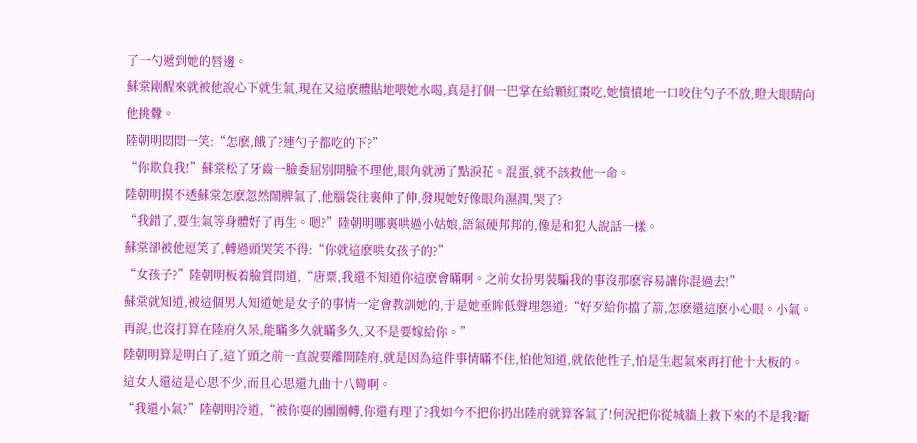了一勺遞到她的唇邊。
蘇棠剛醒來就被他說心下就生氣,現在又這麽體貼地喂她水喝,真是打個一巴掌在給顆紅棗吃,她憤憤地一口咬住勺子不放,瞪大眼睛向他挑釁。
陸朝明悶悶一笑:“怎麽,餓了?連勺子都吃的下?”
“你欺負我!”蘇棠松了牙齒一臉委屈別開臉不理他,眼角就湧了點淚花。混蛋,就不該救他一命。
陸朝明摸不透蘇棠怎麽忽然鬧脾氣了,他腦袋往裏伸了伸,發現她好像眼角濕潤,哭了?
“我錯了,要生氣等身體好了再生。嗯?”陸朝明哪裏哄過小姑娘,語氣硬邦邦的,像是和犯人說話一樣。
蘇棠卻被他逗笑了,轉過頭哭笑不得:“你就這麽哄女孩子的?”
“女孩子?”陸朝明板着臉質問道,“唐粟,我還不知道你這麽會瞞啊。之前女扮男裝騙我的事沒那麽容易讓你混過去!”
蘇棠就知道,被這個男人知道她是女子的事情一定會教訓她的,于是她垂眸低聲埋怨道:“好歹給你擋了箭,怎麽還這麽小心眼。小氣。再說,也沒打算在陸府久呆,能瞞多久就瞞多久,又不是要嫁給你。”
陸朝明算是明白了,這丫頭之前一直說要離開陸府,就是因為這件事情瞞不住,怕他知道,就依他性子,怕是生起氣來再打他十大板的。這女人還這是心思不少,而且心思還九曲十八彎啊。
“我還小氣?”陸朝明冷道,“被你耍的團團轉,你還有理了?我如今不把你扔出陸府就算客氣了!何況把你從城牆上救下來的不是我?斷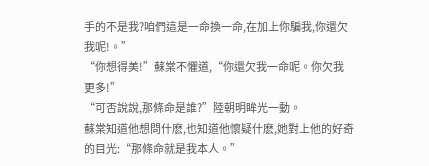手的不是我?咱們這是一命換一命,在加上你騙我,你還欠我呢!。”
“你想得美!”蘇棠不懼道,“你還欠我一命呢。你欠我更多!”
“可否說說,那條命是誰?”陸朝明眸光一動。
蘇棠知道他想問什麽,也知道他懷疑什麽,她對上他的好奇的目光:“那條命就是我本人。”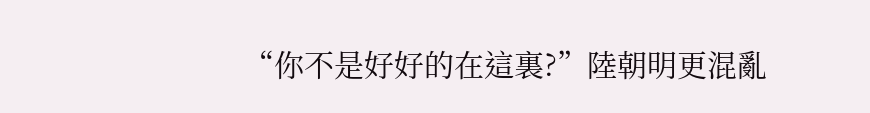“你不是好好的在這裏?”陸朝明更混亂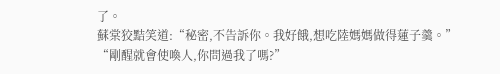了。
蘇棠狡黠笑道:“秘密,不告訴你。我好餓,想吃陸媽媽做得蓮子羹。”
“剛醒就會使喚人,你問過我了嗎?”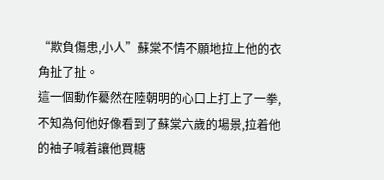“欺負傷患,小人”蘇棠不情不願地拉上他的衣角扯了扯。
這一個動作驀然在陸朝明的心口上打上了一拳,不知為何他好像看到了蘇棠六歲的場景,拉着他的袖子喊着讓他買糖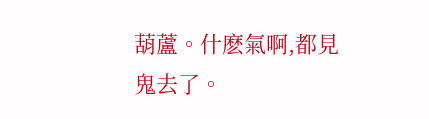葫蘆。什麽氣啊,都見鬼去了。